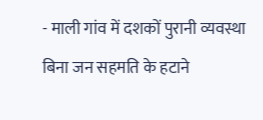- माली गांव में दशकों पुरानी व्यवस्था बिना जन सहमति के हटाने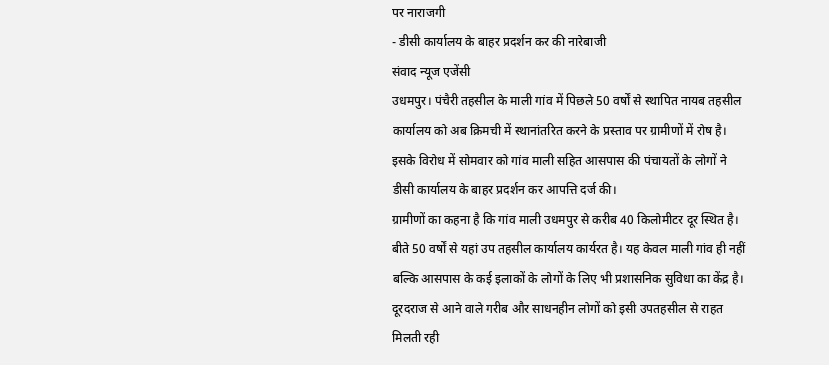पर नाराजगी
- डीसी कार्यालय के बाहर प्रदर्शन कर की नारेबाजी
संवाद न्यूज एजेंसी
उधमपुर। पंचैरी तहसील के माली गांव में पिछले 50 वर्षों से स्थापित नायब तहसील कार्यालय को अब क्रिमची में स्थानांतरित करने के प्रस्ताव पर ग्रामीणों में रोष है। इसके विरोध में सोमवार को गांव माली सहित आसपास की पंचायतों के लोगों ने डीसी कार्यालय के बाहर प्रदर्शन कर आपत्ति दर्ज की।
ग्रामीणों का कहना है कि गांव माली उधमपुर से करीब 40 किलोमीटर दूर स्थित है। बीते 50 वर्षों से यहां उप तहसील कार्यालय कार्यरत है। यह केवल माली गांव ही नहीं बल्कि आसपास के कई इलाकों के लोगों के लिए भी प्रशासनिक सुविधा का केंद्र है। दूरदराज से आने वाले गरीब और साधनहीन लोगों को इसी उपतहसील से राहत मिलती रही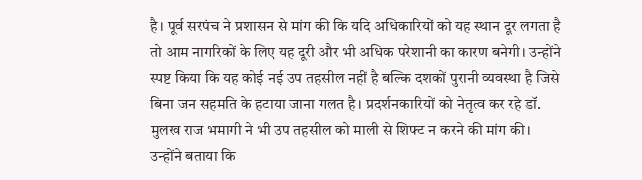है। पूर्व सरपंच ने प्रशासन से मांग की कि यदि अधिकारियों को यह स्थान दूर लगता है तो आम नागरिकों के लिए यह दूरी और भी अधिक परेशानी का कारण बनेगी। उन्होंने स्पष्ट किया कि यह कोई नई उप तहसील नहीं है बल्कि दशकों पुरानी व्यवस्था है जिसे बिना जन सहमति के हटाया जाना गलत है। प्रदर्शनकारियों को नेतृत्व कर रहे डॉ. मुलख राज भमागी ने भी उप तहसील को माली से शिफ्ट न करने की मांग की। उन्होंने बताया कि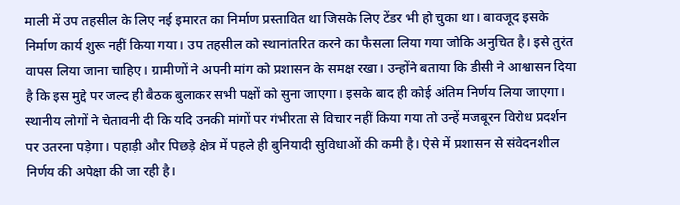माली में उप तहसील के लिए नई इमारत का निर्माण प्रस्तावित था जिसके लिए टेंडर भी हो चुका था। बावजूद इसके निर्माण कार्य शुरू नहीं किया गया। उप तहसील को स्थानांतरित करने का फैसला लिया गया जोकि अनुचित है। इसे तुरंत वापस लिया जाना चाहिए। ग्रामीणों ने अपनी मांग को प्रशासन के समक्ष रखा। उन्होंने बताया कि डीसी ने आश्वासन दिया है कि इस मुद्दे पर जल्द ही बैठक बुलाकर सभी पक्षों को सुना जाएगा। इसके बाद ही कोई अंतिम निर्णय लिया जाएगा। स्थानीय लोगों ने चेतावनी दी कि यदि उनकी मांगों पर गंभीरता से विचार नहीं किया गया तो उन्हें मजबूरन विरोध प्रदर्शन पर उतरना पड़ेगा। पहाड़ी और पिछड़े क्षेत्र में पहले ही बुनियादी सुविधाओं की कमी है। ऐसे में प्रशासन से संवेदनशील निर्णय की अपेक्षा की जा रही है।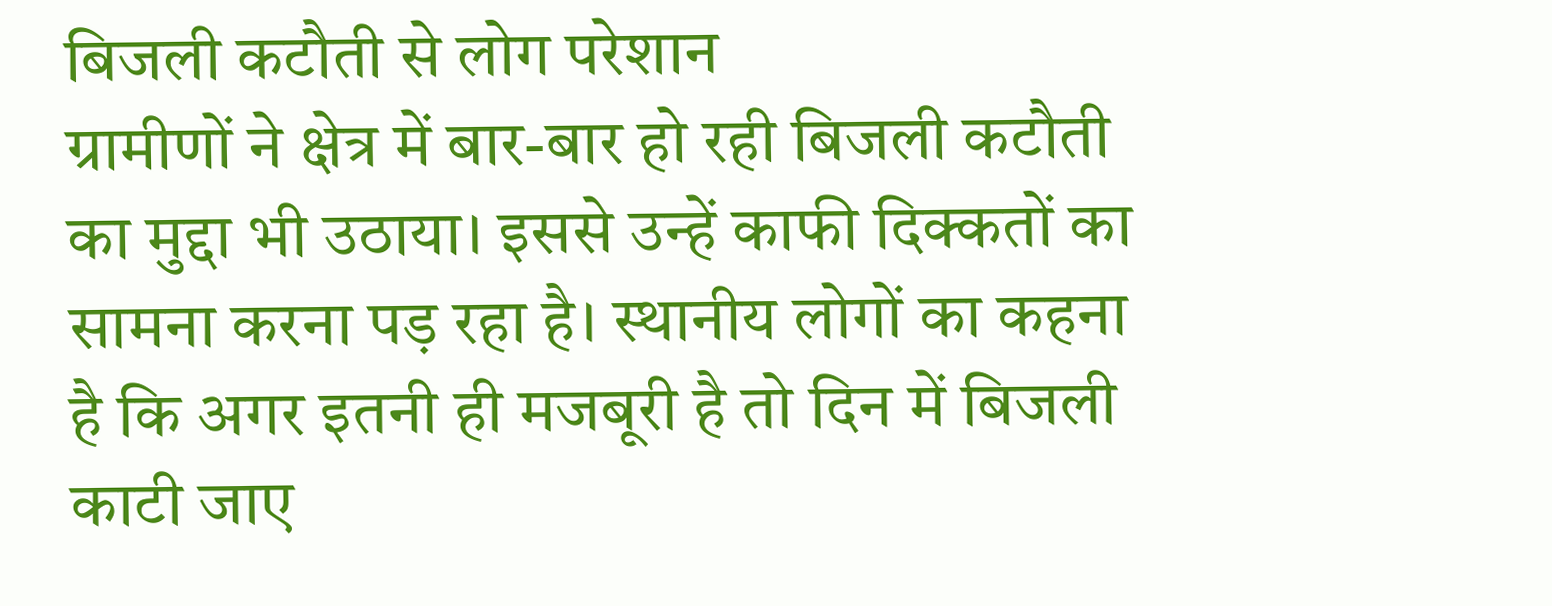बिजली कटौती से लोग परेशान
ग्रामीणों ने क्षेत्र में बार-बार हो रही बिजली कटौती का मुद्दा भी उठाया। इससे उन्हें काफी दिक्कतों का सामना करना पड़ रहा है। स्थानीय लोगों का कहना है कि अगर इतनी ही मजबूरी है तो दिन में बिजली काटी जाए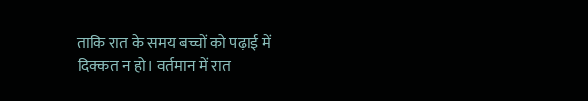ताकि रात के समय बच्चों को पढ़ाई में दिक्कत न हो। वर्तमान में रात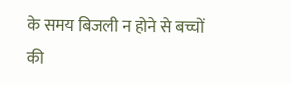के समय बिजली न होने से बच्चों की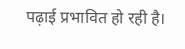पढ़ाई प्रभावित हो रही है।